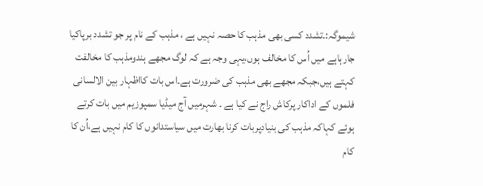شیموگہ:۔تشدد کسی بھی مذہب کا حصہ نہیں ہے ، مذہب کے نام پر جو تشدد برپاکیا جارہاہے میں اُس کا مخالف ہوں،یہی وجہ ہے کہ لوگ مجھے ہندومذہب کا مخالفت کہتے ہیں،جبکہ مجھے بھی مذہب کی ضرورت ہے۔اس بات کااظہار بین الالسانی فلموں کے اداکار پرکاش راج نے کیا ہے ۔ شہرمیں آج میڈیا سمپوزیم میں بات کرتے ہوئے کہاکہ مذہب کی بنیادپربات کرنا بھارت میں سیاستدانوں کا کام نہیں ہے،اُن کا کام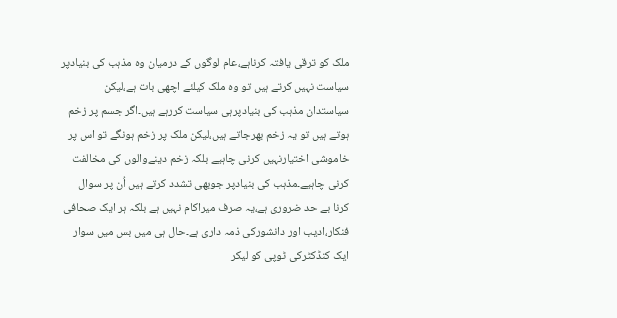ملک کو ترقی یافتہ کرناہے،عام لوگوں کے درمیان وہ مذہب کی بنیادپر سیاست نہیں کرتے ہیں تو وہ ملک کیلئے اچھی بات ہے،لیکن سیاستدان مذہب کی بنیادپرہی سیاست کررہے ہیں۔اگر جسم پر زخم ہوتے ہیں تو یہ زخم بھرجاتے ہیں،لیکن ملک پر زخم ہونگے تو اس پر خاموشی اختیارنہیں کرنی چاہیے بلکہ زخم دینےوالوں کی مخالفت کرنی چاہیے۔مذہب کی بنیادپر جوبھی تشدد کرتے ہیں اُن پر سوال کرنا بے حد ضروری ہے،یہ صرف میراکام نہیں ہے بلکہ ہر ایک صحافی فنکار،ادیب اور دانشورکی ذمہ داری ہے۔حال ہی میں بس میں سوار ایک کنڈکٹرکی ٹوپی کو لیکر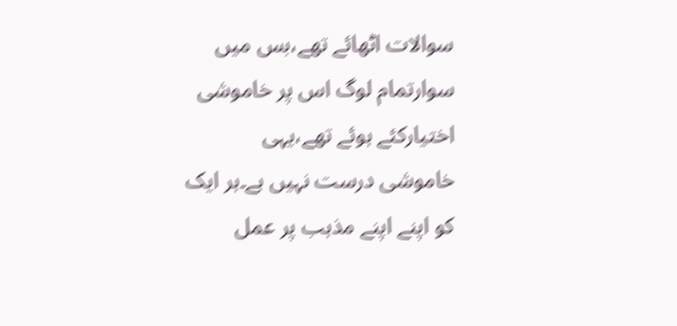سوالات اٹھائے تھے،بس میں سوارتمام لوگ اس پر خاموشی اختیارکئے ہوئے تھے،یہی خاموشی درست نہیں ہے۔ہر ایک کو اپنے اپنے مذہب پر عمل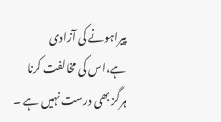پیراہونے کی آزادی ہے،اس کی مخالفت کرنا ہرگز بھی درست نہیں ہے ۔